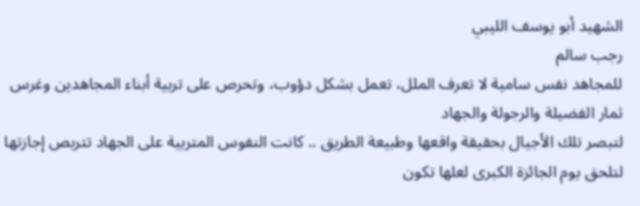الشهيد أبو يوسف الليبي
رجب سالم
للمجاهد نفس سامية لا تعرف الملل، تعمل بشكل دؤوب، وتحرص على تربية أبناء المجاهدين وغرس ثمار الفضيلة والرجولة والجهاد
لتبصر تلك الأجيال بحقيقة واقعها وطبيعة الطريق .. كانت النفوس المتربية على الجهاد تتربص إجازتها لتلحق يوم الجائزة الكبرى لعلها تكون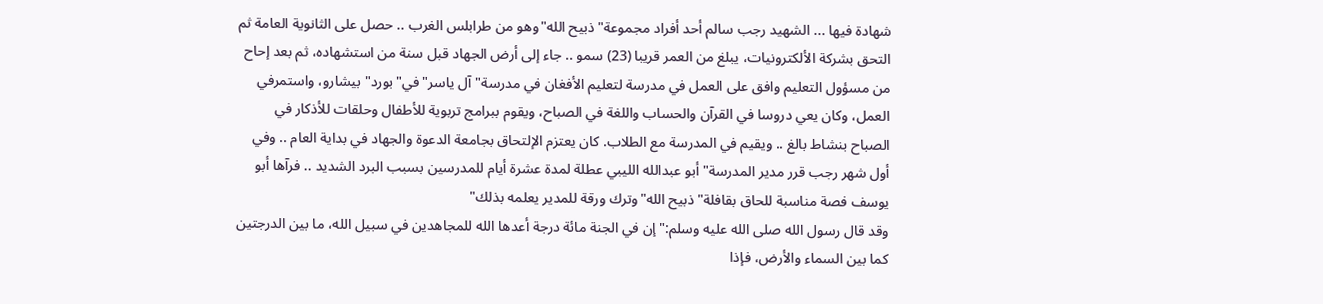شهادة فيها ... الشهيد رجب سالم أحد أفراد مجموعة"ذبيح الله"وهو من طرابلس الغرب .. حصل على الثانوية العامة ثم التحق بشركة الألكترونيات، يبلغ من العمر قريبا (23) سمو .. جاء إلى أرض الجهاد قبل سنة من استشهاده، ثم بعد إحاح من مسؤول التعليم وافق على العمل في مدرسة لتعليم الأفغان في مدرسة"آل ياسر"في"بورد"بيشارو، واستمرفي العمل، وكان يعي دروسا في القرآن والحساب واللغة في الصباح، ويقوم ببرامج تربوية للأطفال وحلقات للأذكار في الصباح بنشاط بالغ .. ويقيم في المدرسة مع الطلاب. كان يعتزم الإلتحاق بجامعة الدعوة والجهاد في بداية العام .. وفي أول شهر رجب قرر مدير المدرسة"أبو عبدالله الليبي عطلة لمدة عشرة أيام للمدرسين بسبب البرد الشديد .. فرآها أبو يوسف فصة مناسبة للحاق بقافلة"ذبيح الله"وترك ورقة للمدير يعلمه بذلك"
وقد قال رسول الله صلى الله عليه وسلم:"إن في الجنة مائة درجة أعدها الله للمجاهدين في سبيل الله، ما بين الدرجتين كما بين السماء والأرض، فإذا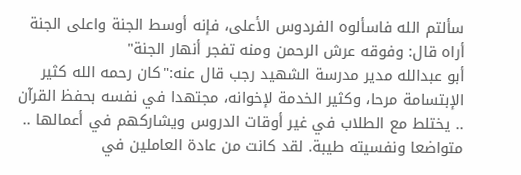سألتم الله فاسألوه الفردوس الأعلى، فإنه أوسط الجنة واعلى الجنة أراه قال: وفوقه عرش الرحمن ومنه تفجر أنهار الجنة"
أبو عبدالله مدير مدرسة الشهيد رجب قال عنه:"كان رحمه الله كثير الإبتسامة مرحا، وكثير الخدمة لإخوانه، مجتهدا في نفسه بحفظ القرآن .. يختلط مع الطلاب في غير أوقات الدروس ويشاركهم في أعمالها .. متواضعا ونفسيته طيبة. لقد كانت من عادة العاملين في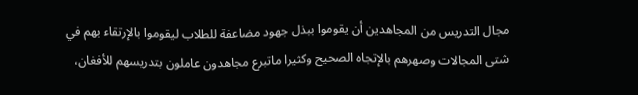مجال التدريس من المجاهدين أن يقوموا ببذل جهود مضاعفة للطلاب ليقوموا بالإرتقاء بهم في شتى المجالات وصهرهم بالإتجاه الصحيح وكثيرا ماتبرع مجاهدون عاملون بتدريسهم للأفغان،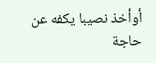أوأخذ نصيبا يكفه عن حاجة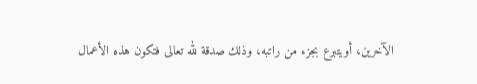الآخرين، أويتبرع بجزء من راتبه، وذلك صدقة لله تعالى فتكون هذه الأعمال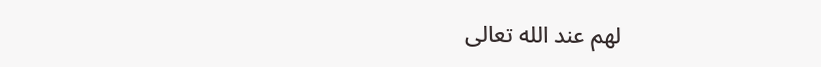لهم عند الله تعالى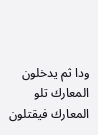ودا ثم يدخلون المعارك تلو المعارك فيقتلون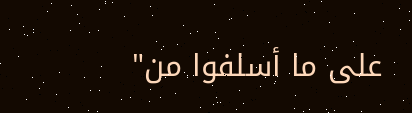على ما أسلفوا من"